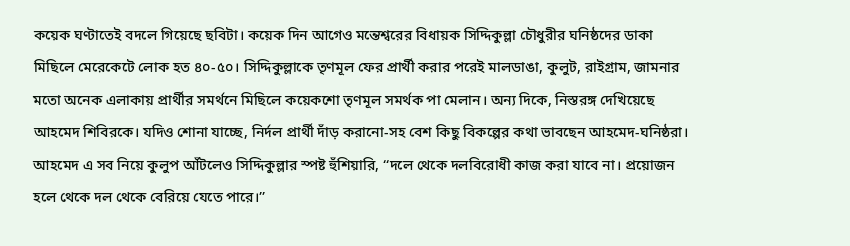কয়েক ঘণ্টাতেই বদলে গিয়েছে ছবিটা। কয়েক দিন আগেও মন্তেশ্বরের বিধায়ক সিদ্দিকুল্লা চৌধুরীর ঘনিষ্ঠদের ডাকা মিছিলে মেরেকেটে লোক হত ৪০-৫০। সিদ্দিকুল্লাকে তৃণমূল ফের প্রার্থী করার পরেই মালডাঙা, কুলুট, রাইগ্রাম, জামনার মতো অনেক এলাকায় প্রার্থীর সমর্থনে মিছিলে কয়েকশো তৃণমূল সমর্থক পা মেলান। অন্য দিকে, নিস্তরঙ্গ দেখিয়েছে আহমেদ শিবিরকে। যদিও শোনা যাচ্ছে, নির্দল প্রার্থী দাঁড় করানো-সহ বেশ কিছু বিকল্পের কথা ভাবছেন আহমেদ-ঘনিষ্ঠরা। আহমেদ এ সব নিয়ে কুলুপ আঁটলেও সিদ্দিকুল্লার স্পষ্ট হুঁশিয়ারি, ‘‘দলে থেকে দলবিরোধী কাজ করা যাবে না। প্রয়োজন হলে থেকে দল থেকে বেরিয়ে যেতে পারে।’’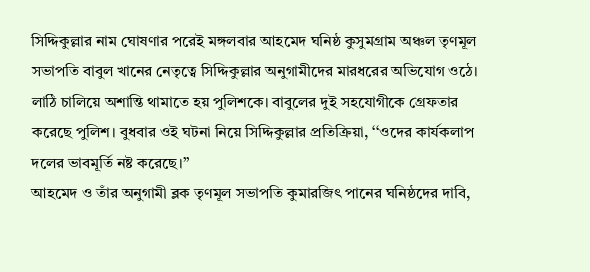সিদ্দিকুল্লার নাম ঘোষণার পরেই মঙ্গলবার আহমেদ ঘনিষ্ঠ কুসুমগ্রাম অঞ্চল তৃণমূল সভাপতি বাবুল খানের নেতৃত্বে সিদ্দিকুল্লার অনুগামীদের মারধরের অভিযোগ ওঠে। লাঠি চালিয়ে অশান্তি থামাতে হয় পুলিশকে। বাবুলের দুই সহযোগীকে গ্রেফতার করেছে পুলিশ। বুধবার ওই ঘটনা নিয়ে সিদ্দিকুল্লার প্রতিক্রিয়া, ‘‘ওদের কার্যকলাপ দলের ভাবমূর্তি নষ্ট করেছে।’’
আহমেদ ও তাঁর অনুগামী ব্লক তৃণমূল সভাপতি কুমারজিৎ পানের ঘনিষ্ঠদের দাবি,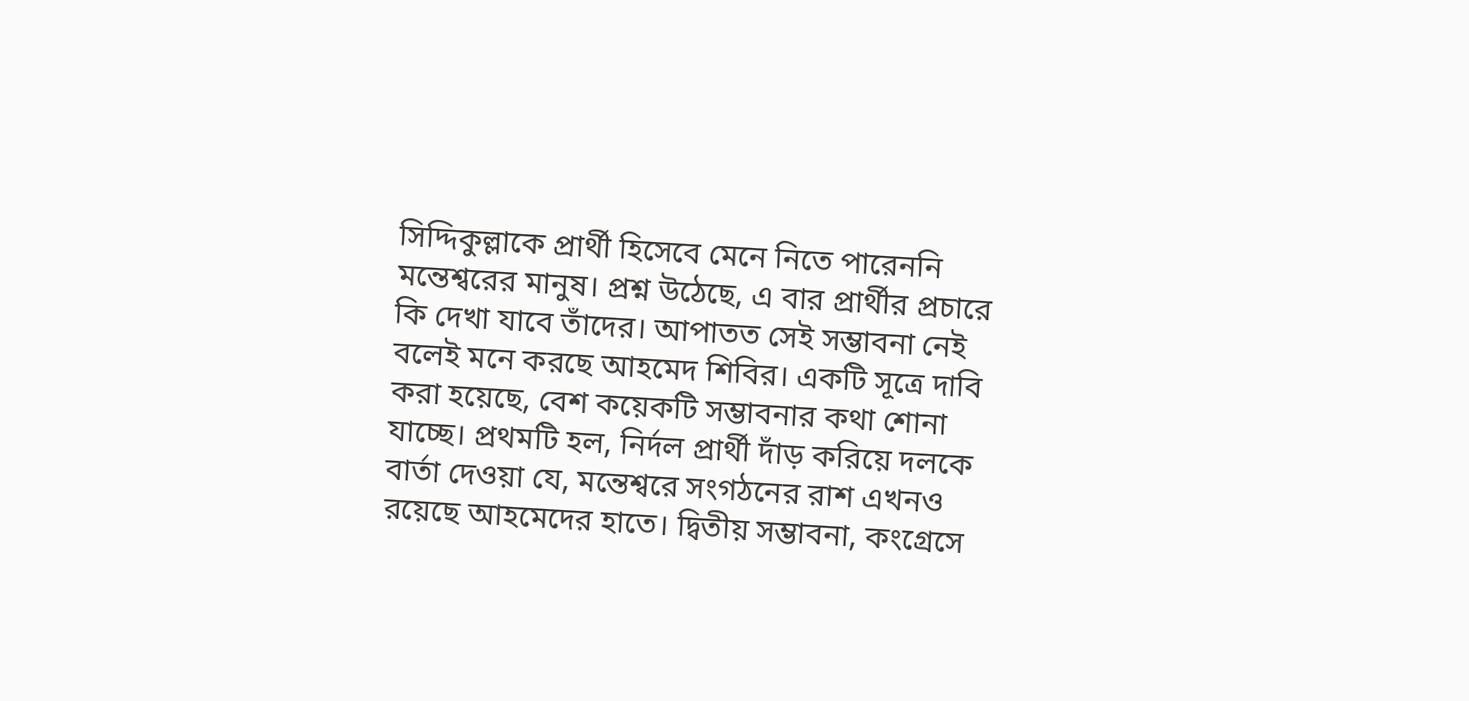সিদ্দিকুল্লাকে প্রার্থী হিসেবে মেনে নিতে পারেননি মন্তেশ্বরের মানুষ। প্রশ্ন উঠেছে, এ বার প্রার্থীর প্রচারে কি দেখা যাবে তাঁদের। আপাতত সেই সম্ভাবনা নেই বলেই মনে করছে আহমেদ শিবির। একটি সূত্রে দাবি করা হয়েছে, বেশ কয়েকটি সম্ভাবনার কথা শোনা যাচ্ছে। প্রথমটি হল, নির্দল প্রার্থী দাঁড় করিয়ে দলকে বার্তা দেওয়া যে, মন্তেশ্বরে সংগঠনের রাশ এখনও রয়েছে আহমেদের হাতে। দ্বিতীয় সম্ভাবনা, কংগ্রেসে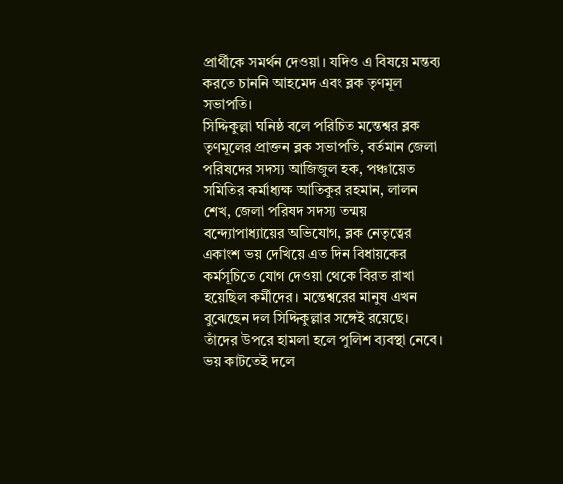প্রার্থীকে সমর্থন দেওয়া। যদিও এ বিষয়ে মন্তব্য করতে চাননি আহমেদ এবং ব্লক তৃণমূল সভাপতি।
সিদ্দিকুল্লা ঘনিষ্ঠ বলে পরিচিত মন্তেশ্বর ব্লক তৃণমূলের প্রাক্তন ব্লক সভাপতি, বর্তমান জেলা পরিষদের সদস্য আজিজুল হক, পঞ্চায়েত সমিতির কর্মাধ্যক্ষ আতিকুর রহমান, লালন শেখ, জেলা পরিষদ সদস্য তন্ময় বন্দ্যোপাধ্যায়ের অভিযোগ, ব্লক নেতৃত্বের একাংশ ভয় দেখিয়ে এত দিন বিধায়কের কর্মসূচিতে যোগ দেওয়া থেকে বিরত রাখা হয়েছিল কর্মীদের। মন্তেশ্বরের মানুষ এখন বুঝেছেন দল সিদ্দিকুল্লার সঙ্গেই রয়েছে। তাঁদের উপরে হামলা হলে পুলিশ ব্যবস্থা নেবে। ভয় কাটতেই দলে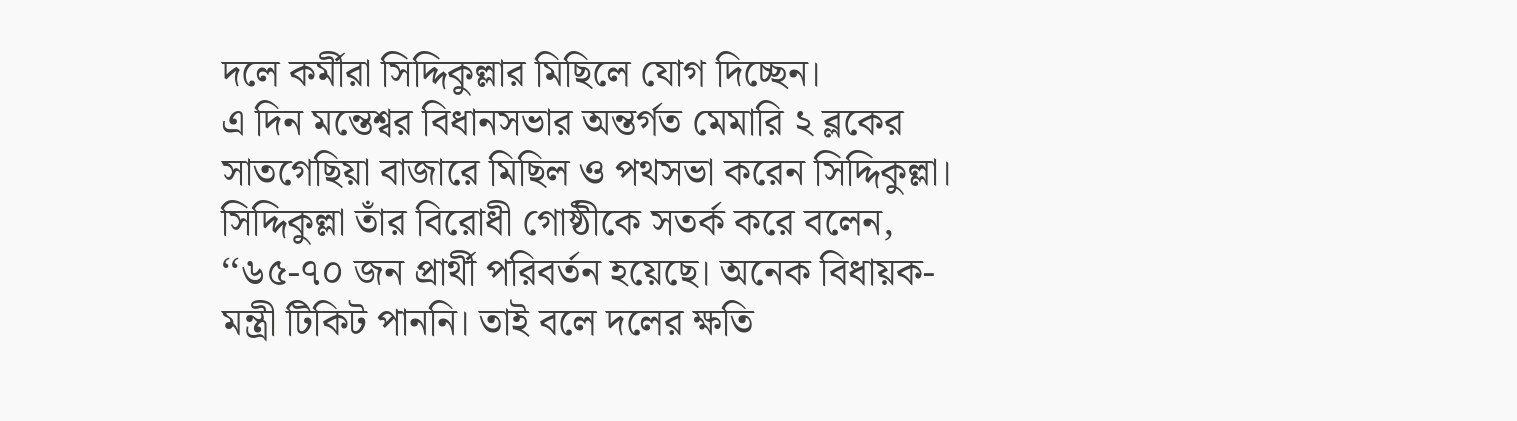দলে কর্মীরা সিদ্দিকুল্লার মিছিলে যোগ দিচ্ছেন।
এ দিন মন্তেশ্বর বিধানসভার অন্তর্গত মেমারি ২ ব্লকের সাতগেছিয়া বাজারে মিছিল ও পথসভা করেন সিদ্দিকুল্লা। সিদ্দিকুল্লা তাঁর বিরোধী গোষ্ঠীকে সতর্ক করে বলেন, ‘‘৬৫-৭০ জন প্রার্থী পরিবর্তন হয়েছে। অনেক বিধায়ক-মন্ত্রী টিকিট পাননি। তাই বলে দলের ক্ষতি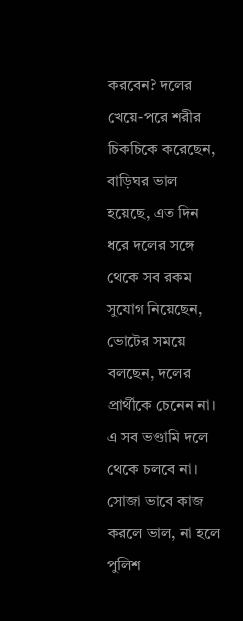করবেন? দলের খেয়ে-পরে শরীর চিকচিকে করেছেন, বাড়িঘর ভাল হয়েছে, এত দিন ধরে দলের সঙ্গে থেকে সব রকম সুযোগ নিয়েছেন, ভোটের সময়ে বলছেন, দলের প্রার্থীকে চেনেন না। এ সব ভণ্ডামি দলে থেকে চলবে না। সোজা ভাবে কাজ করলে ভাল, না হলে পুলিশ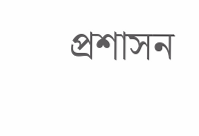প্রশাসন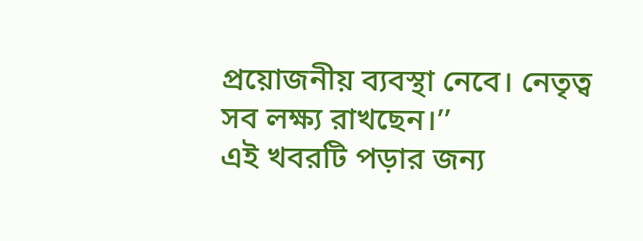প্রয়োজনীয় ব্যবস্থা নেবে। নেতৃত্ব সব লক্ষ্য রাখছেন।’’
এই খবরটি পড়ার জন্য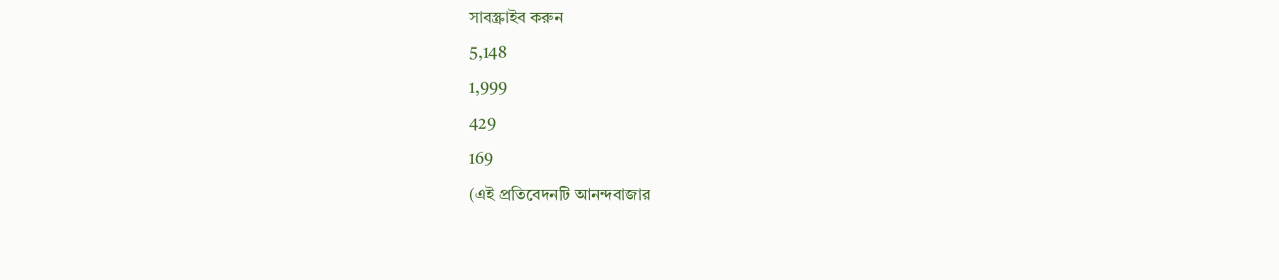সাবস্ক্রাইব করুন
5,148
1,999
429
169
(এই প্রতিবেদনটি আনন্দবাজার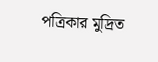পত্রিকার মুদ্রিত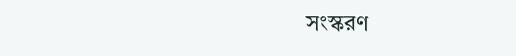সংস্করণ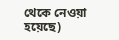থেকে নেওয়া হয়েছে)